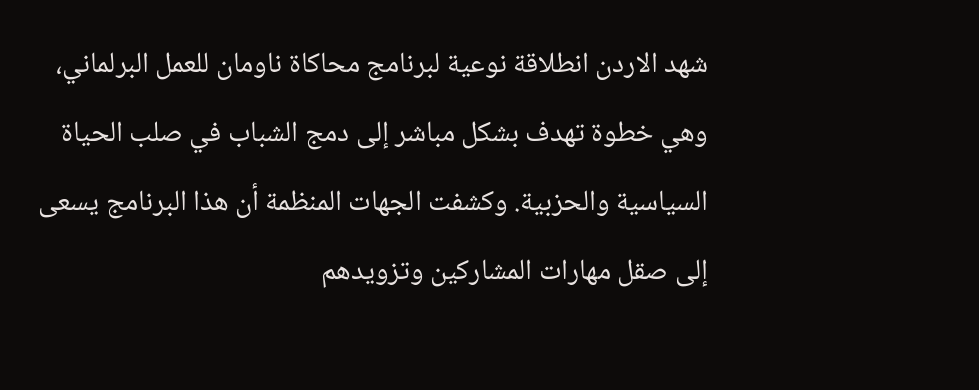شهد الاردن انطلاقة نوعية لبرنامج محاكاة ناومان للعمل البرلماني، وهي خطوة تهدف بشكل مباشر إلى دمج الشباب في صلب الحياة السياسية والحزبية. وكشفت الجهات المنظمة أن هذا البرنامج يسعى إلى صقل مهارات المشاركين وتزويدهم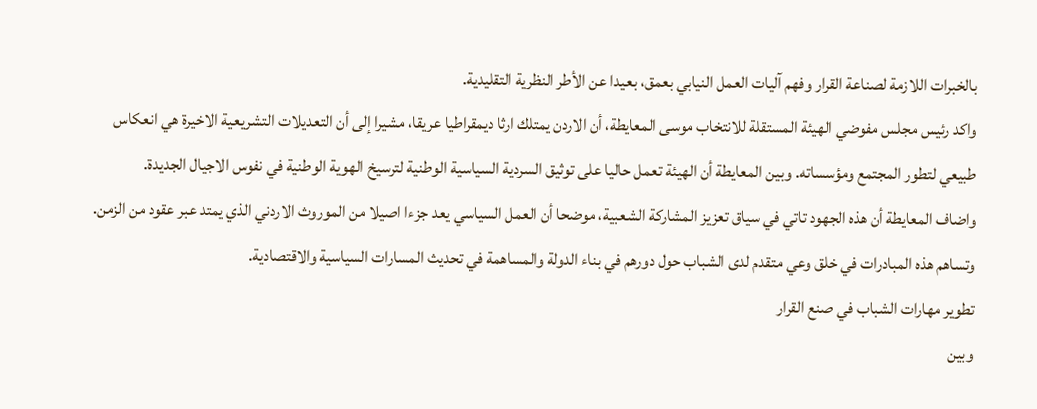بالخبرات اللازمة لصناعة القرار وفهم آليات العمل النيابي بعمق، بعيدا عن الأطر النظرية التقليدية.
واكد رئيس مجلس مفوضي الهيئة المستقلة للانتخاب موسى المعايطة، أن الاردن يمتلك ارثا ديمقراطيا عريقا، مشيرا إلى أن التعديلات التشريعية الاخيرة هي انعكاس طبيعي لتطور المجتمع ومؤسساته. وبين المعايطة أن الهيئة تعمل حاليا على توثيق السردية السياسية الوطنية لترسيخ الهوية الوطنية في نفوس الاجيال الجديدة.
واضاف المعايطة أن هذه الجهود تاتي في سياق تعزيز المشاركة الشعبية، موضحا أن العمل السياسي يعد جزءا اصيلا من الموروث الاردني الذي يمتد عبر عقود من الزمن. وتساهم هذه المبادرات في خلق وعي متقدم لدى الشباب حول دورهم في بناء الدولة والمساهمة في تحديث المسارات السياسية والاقتصادية.
تطوير مهارات الشباب في صنع القرار
وبين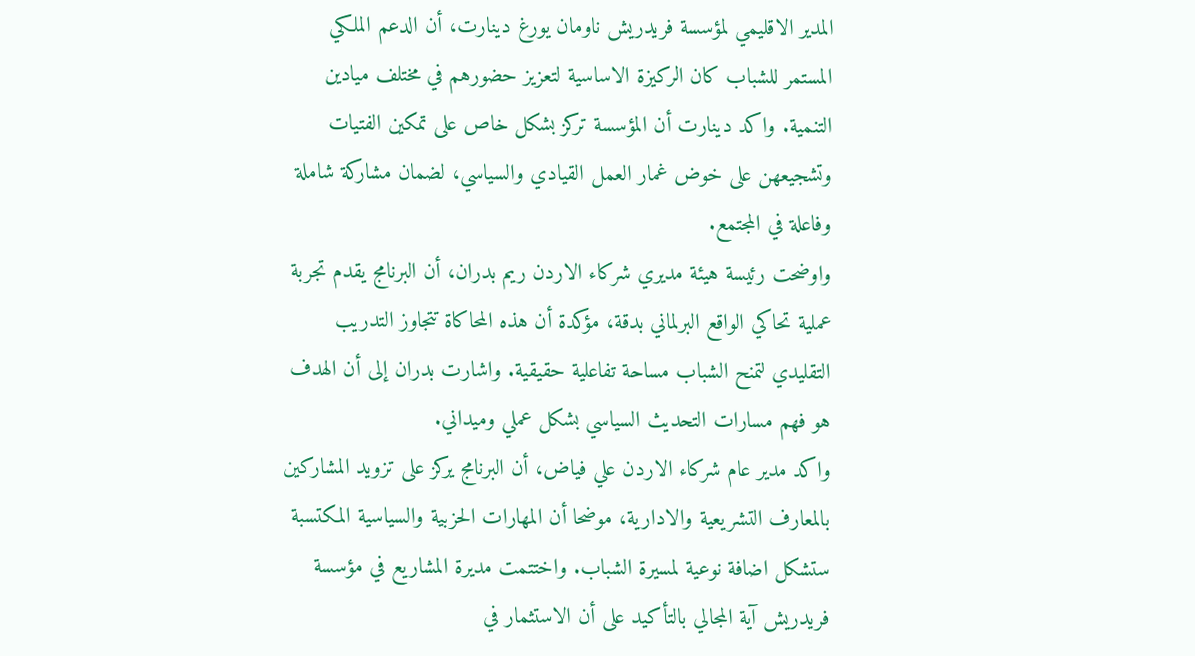المدير الاقليمي لمؤسسة فريدريش ناومان يورغ دينارت، أن الدعم الملكي المستمر للشباب كان الركيزة الاساسية لتعزيز حضورهم في مختلف ميادين التنمية. واكد دينارت أن المؤسسة تركز بشكل خاص على تمكين الفتيات وتشجيعهن على خوض غمار العمل القيادي والسياسي، لضمان مشاركة شاملة وفاعلة في المجتمع.
واوضحت رئيسة هيئة مديري شركاء الاردن ريم بدران، أن البرنامج يقدم تجربة عملية تحاكي الواقع البرلماني بدقة، مؤكدة أن هذه المحاكاة تتجاوز التدريب التقليدي لتمنح الشباب مساحة تفاعلية حقيقية. واشارت بدران إلى أن الهدف هو فهم مسارات التحديث السياسي بشكل عملي وميداني.
واكد مدير عام شركاء الاردن علي فياض، أن البرنامج يركز على تزويد المشاركين بالمعارف التشريعية والادارية، موضحا أن المهارات الحزبية والسياسية المكتسبة ستشكل اضافة نوعية لمسيرة الشباب. واختتمت مديرة المشاريع في مؤسسة فريدريش آية المجالي بالتأكيد على أن الاستثمار في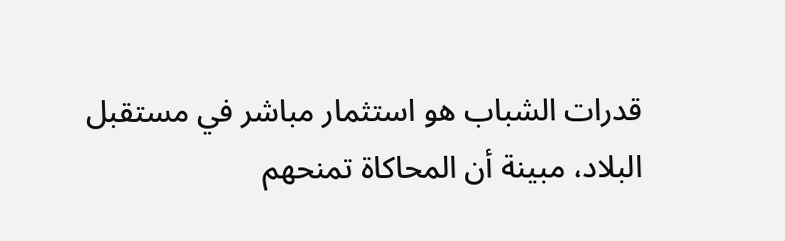قدرات الشباب هو استثمار مباشر في مستقبل البلاد، مبينة أن المحاكاة تمنحهم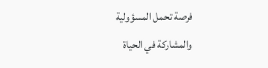فرصة تحمل المسؤولية والمشاركة في الحياة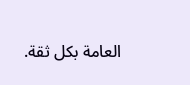العامة بكل ثقة.